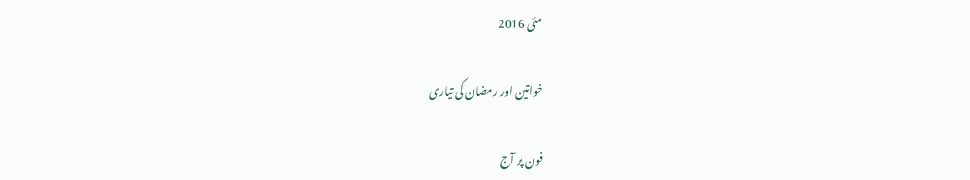مئی 2016

خواتین اور رمضان کی تیاری

فون پر آج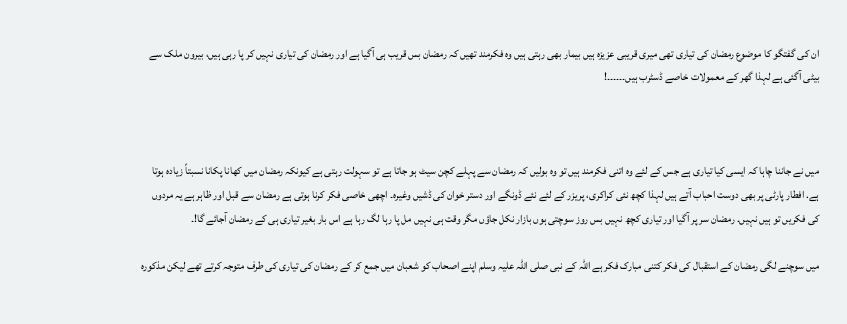ان کی گفتگو کا موضوع رمضان کی تیاری تھی میری قریبی عزیزہ ہیں بیمار بھی رہتی ہیں وہ فکرمند تھیں کہ رمضان بس قریب ہی آگیا ہے اور رمضان کی تیاری نہیں کر پا رہی ہیں، بیرون ملک سے بیٹی آگئی ہے لہذا گھر کے معمولات خاصے ڈسٹرب ہیں۔۔۔۔۔۔!



میں نے جاننا چاہا کہ ایسی کیا تیاری ہے جس کے لئے وہ اتنی فکرمند ہیں تو وہ بولیں کہ رمضان سے پہلے کچن سیٹ ہو جاتا ہے تو سہولت رہتی ہے کیونکہ رمضان میں کھانا پکانا نسبتاً زیادہ ہوتا ہے. افطار پارٹی پر بھی دوست احباب آتے ہیں لہذا کچھ نئی کراکری، پریزر کے لئے نئے ڈونگے اور دستر خوان کی ڈشیں وغیرہ۔ اچھی خاصی فکر کرنا ہوتی ہے رمضان سے قبل اور ظاہر ہے یہ مردوں کی فکریں تو ہیں نہیں. رمضان سر پر آگیا اور تیاری کچھ نہیں بس روز سوچتی ہوں بازار نکل جاؤں مگر وقت ہی نہیں مل پا رہا لگ رہا ہے اس بار بغیر تیاری ہی کے رمضان آجائے گا!۔

میں سوچنے لگی رمضان کے استقبال کی فکر کتنی مبارک فکر ہے اللہ کے نبی صلی اللہ علیہ وسلم اپنے اصحاب کو شعبان میں جمع کر کے رمضان کی تیاری کی طرف متوجہ کرتے تھے لیکن مذکورہ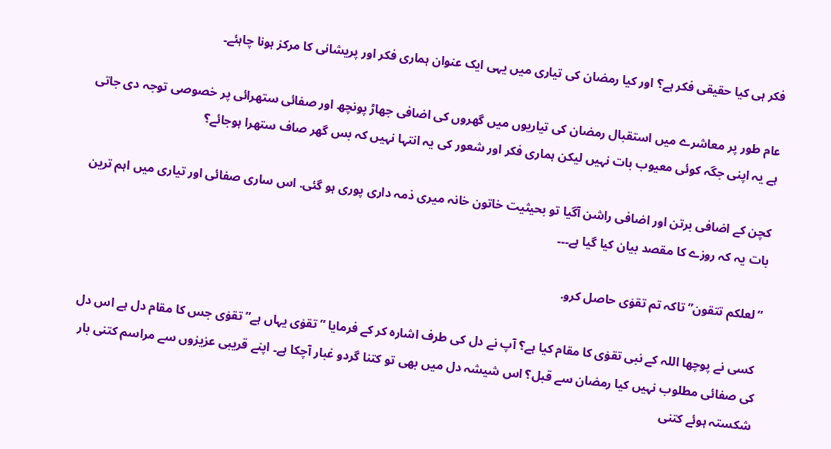فکر ہی کیا حقیقی فکر ہے؟ اور کیا رمضان کی تیاری میں یہی ایک عنوان ہماری فکر اور پریشانی کا مرکز ہونا چاہئے۔

عام طور پر معاشرے میں استقبال رمضان کی تیاریوں میں گھروں کی اضافی جھاڑ پونچھ اور صفائی ستھرائی پر خصوصی توجہ دی جاتی ہے یہ اپنی جگہ کوئی معیوب بات نہیں لیکن ہماری فکر اور شعور کی یہ انتہا نہیں کہ بس گھر صاف ستھرا ہوجائے؟

کچن کے اضافی برتن اور اضافی راشن آگیا تو بحیثیت خاتون خانہ میری ذمہ داری پوری ہو گئی. اس ساری صفائی اور تیاری میں اہم ترین بات یہ کہ روزے کا مقصد بیان کیا گیا ہے۔۔۔

” لعلکم تتقون” تاکہ تم تقوٰی حاصل کرو.

 کسی نے پوچھا اللہ کے نبی تقوٰی کا مقام کیا ہے؟ آپ نے دل کی طرف اشارہ کر کے فرمایا ” تقوٰی یہاں ہے” تقوٰی جس کا مقام دل ہے اس دل کی صفائی مطلوب نہیں کیا رمضان سے قبل؟ اس شیشہ دل میں بھی تو کتنا گردو غبار آچکا ہے۔ اپنے قریبی عزیزوں سے مراسم کتنی بار شکستہ ہوئے کتنی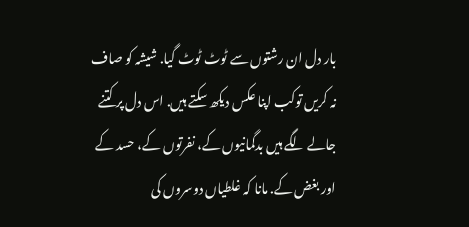بار دل ان رشتوں سے ٹوٹ ٹوٹ گیا. شیشہ کو صاف نہ کریں توکب اپنا عکس دیکھ سکتے ہیں. اس دل پر کتنے جالے لگے ہیں بدگمانیوں کے، نفرتوں کے، حسد کے اور بغض کے. مانا کہ غلطیاں دوسروں کی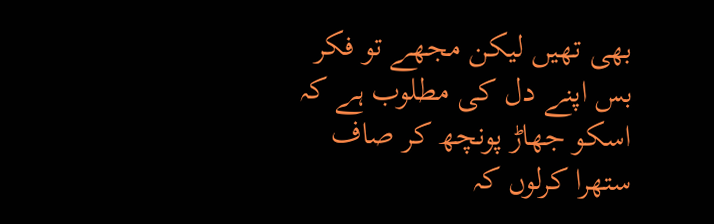بھی تھیں لیکن مجھے تو فکر بس اپنے دل کی مطلوب ہے کہ اسکو جھاڑ پونچھ کر صاف ستھرا کرلوں کہ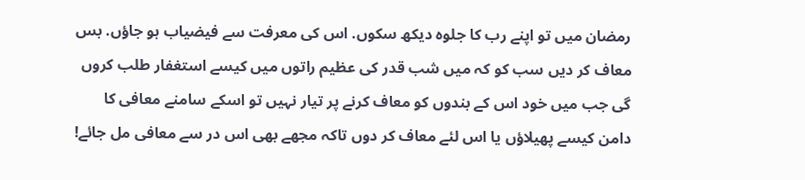رمضان میں تو اپنے رب کا جلوہ دیکھ سکوں. اس کی معرفت سے فیضیاب ہو جاؤں. بس معاف کر دیں سب کو کہ میں شب قدر کی عظیم راتوں میں کیسے استغفار طلب کروں گی جب میں خود اس کے بندوں کو معاف کرنے پر تیار نہیں تو اسکے سامنے معافی کا دامن کیسے پھیلاؤں یا اس لئے معاف کر دوں تاکہ مجھے بھی اس در سے معافی مل جائے!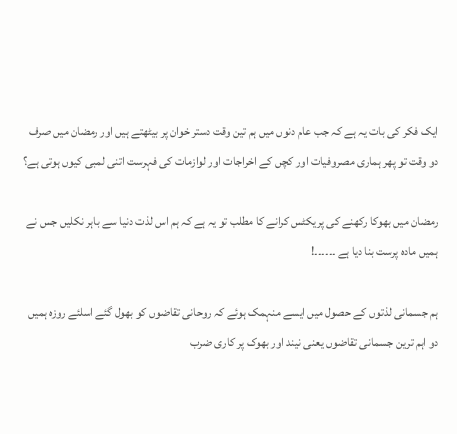ایک فکر کی بات یہ ہے کہ جب عام دنوں میں ہم تین وقت دستر خوان پر بیٹھتے ہیں اور رمضان میں صرف دو وقت تو پھر ہماری مصروفیات اور کچں کے اخراجات اور لوازمات کی فہرست اتنی لمبی کیوں ہوتی ہے؟

رمضان میں بھوکا رکھنے کی پریکٹس کرانے کا مطلب تو یہ ہے کہ ہم اس لذت دنیا سے باہر نکلیں جس نے ہمیں مادہ پرست بنا دیا ہے ۔۔۔۔۔۔!

ہم جسمانی لذتوں کے حصول میں ایسے منہمک ہوئے کہ روحانی تقاضوں کو بھول گئے اسلئے روزہ ہمیں دو اہم ترین جسمانی تقاضوں یعنی نیند اور بھوک پر کاری ضرب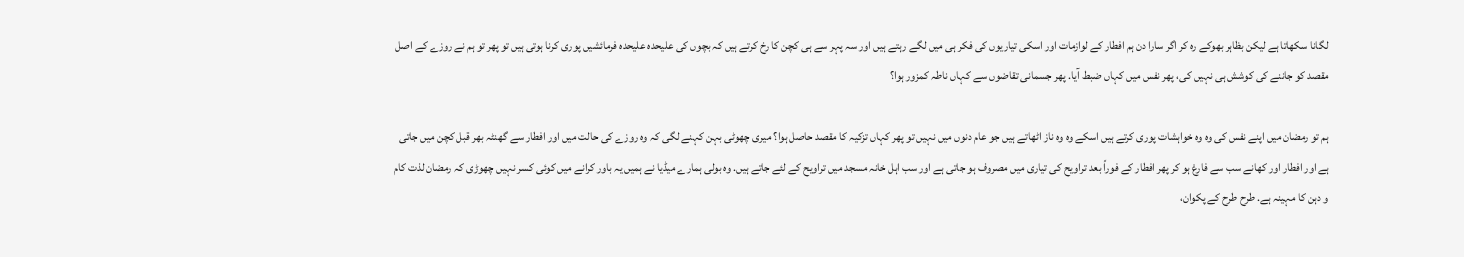لگانا سکھاتا ہے لیکن بظاہر بھوکے رہ کر اگر سارا دن ہم افطار کے لوازمات اور اسکی تیاریوں کی فکر ہی میں لگے رہتے ہیں اور سہ پہر سے ہی کچن کا رخ کرتے ہیں کہ بچوں کی علیحدہ علیحدہ فرمائشیں پوری کرنا ہوتی ہیں تو پھر تو ہم نے روزے کے اصل مقصد کو جاننے کی کوشش ہی نہیں کی، پھر نفس میں کہاں ضبط آیا. پھر جسمانی تقاضوں سے کہاں ناطہ کمزور ہوا؟

ہم تو رمضان میں اپنے نفس کی وہ وہ خواہشات پوری کرتے ہیں اسکے وہ وہ ناز اٹھاتے ہیں جو عام دنوں میں نہیں تو پھر کہاں تزکیہ کا مقصد حاصل ہوا؟ میری چھوٹی بہن کہنے لگی کہ وہ روزے کی حالت میں اور افطار سے گھنٹہ بھر قبل کچن میں جاتی ہے اور افطار اور کھانے سب سے فارغ ہو کر پھر افطار کے فوراً بعد تراویح کی تیاری میں مصروف ہو جاتی ہے اور سب اہل خانہ مسجد میں تراویح کے لئے جاتے ہیں. وہ بولی ہمارے میڈیا نے ہمیں یہ باور کرانے میں کوئی کسر نہیں چھوڑی کہ رمضان لذت کام و دہن کا مہینہ ہے. طرح طرح کے پکوان،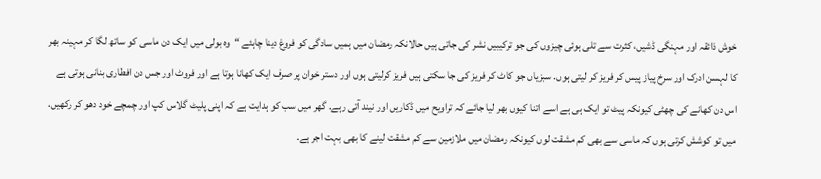خوش ذائقہ اور مہنگی ڈشیں، کثرت سے تلی ہوئی چیزوں کی جو ترکیبیں نشر کی جاتی ہیں حالانکہ رمضان میں ہمیں سادگی کو فروغ دینا چاہئے “وہ بولی میں ایک دن ماسی کو ساتھ لگا کر مہینہ بھر کا لہسن ادرک اور سرخ پیاز پیس کر فریز کر لیتی ہوں. سبزیاں جو کاٹ کر فریز کی جا سکتی ہیں فریز کرلیتی ہوں اور دستر خوان پر صرف ایک کھانا ہوتا ہے اور فروٹ اور جس دن افطاری بنانی ہوتی ہے اس دن کھانے کی چھٹی کیونکہ پیٹ تو ایک ہی ہے اسے اتنا کیوں بھر لیا جائے کہ تراویح میں ڈکاریں اور نیند آتی رہے. گھر میں سب کو ہدایت ہے کہ اپنی پلیٹ گلاس کپ اور چمچے خود دھو کر رکھیں. میں تو کوشش کرتی ہوں کہ ماسی سے بھی کم مشقت لوں کیونکہ رمضان میں ملازمین سے کم مشقت لینے کا بھی بہت اجر ہے.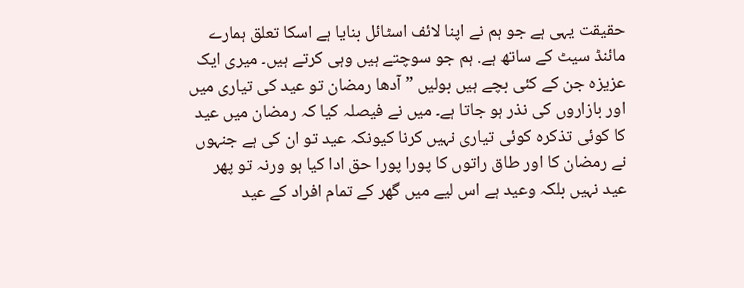حقیقت یہی ہے جو ہم نے اپنا لائف اسٹائل بنایا ہے اسکا تعلق ہمارے مائنڈ سیٹ کے ساتھ ہے. ہم جو سوچتے ہیں وہی کرتے ہیں۔ میری ایک عزیزہ جن کے کئی بچے ہیں بولیں ” آدھا رمضان تو عید کی تیاری میں اور بازاروں کی نذر ہو جاتا ہے۔ میں نے فیصلہ کیا کہ رمضان میں عید کا کوئی تذکرہ کوئی تیاری نہیں کرنا کیونکہ عید تو ان کی ہے جنہوں نے رمضان کا اور طاق راتوں کا پورا پورا حق ادا کیا ہو ورنہ تو پھر عید نہیں بلکہ وعید ہے اس لیے میں گھر کے تمام افراد کے عید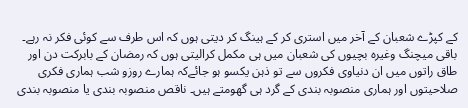کے کپڑے شعبان کے آخر میں استری کر کے ہینگ کر دیتی ہوں ‌کہ اس طرف سے کوئی فکر نہ رہے۔ باقی میچنگ وغیرہ بچیوں کی شعبان میں ہی مکمل کرالیتی ہوں کہ رمضان کے بابرکت دن اور طاق راتوں میں ان دنیاوی فکروں سے تو ذہن یکسو ہو جائےکہ ہمارے روزو شب ہماری فکری صلاحیتوں اور ہماری منصوبہ بندی کے گرد ہی گھومتے ہیں۔ ناقص منصوبہ بندی یا منصوبہ بندی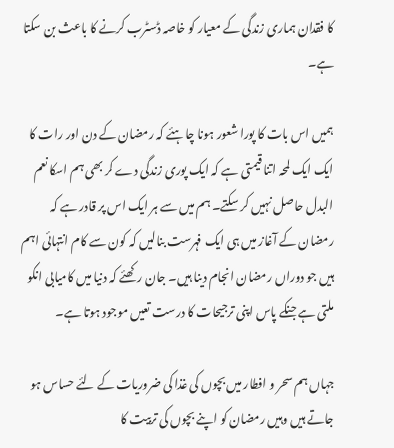کا فقدان ہماری زندگی کے معیار کو خاصہ ڈسٹرب کرنے کا باعث بن سکتا ہے۔

ہمیں اس بات کا پورا شعور ہونا چاہئے کہ رمضان کے دن اور رات کا ایک ایک لمحہ اتنا قیمتی ہے کہ ایک پوری زندگی دے کر بھی ہم اسکا نعم البدل حاصل نہیں کر سکتے۔ ہم میں سے ہر ایک اس پر قادر ہے کہ رمضان کے آغاز میں ہی ایک فہرست بنالیں کہ کون سے کام انتہائی اہم ہیں جو دوراں رمضان انجام دینا ہیں۔ جان رکھئے کہ دنیا میں کامیابی انکو ملتی ہے جنکے پاس اپنی ترجیحات کا درست تعیں موجود ہوتا ہے۔

جہاں ہم سحر و افطار میں بچوں کی غذا کی ضروریات کے لئے حساس ہو جاتے ہیں وہیں رمضان کو اپنے بچوں کی تربیت کا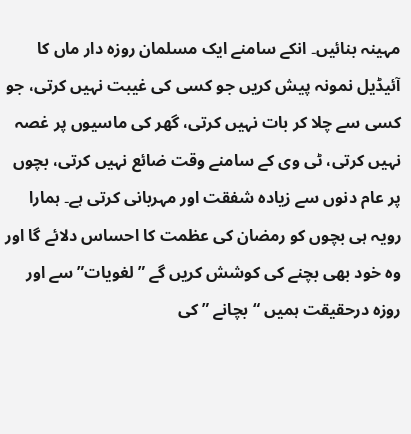مہینہ بنائیں۔ انکے سامنے ایک مسلمان روزہ دار ماں کا آئیڈیل نمونہ پیش کریں جو کسی کی غیبت نہیں کرتی، جو کسی سے چلا کر بات نہیں کرتی، گھر کی ماسیوں پر غصہ نہیں کرتی، ٹی وی کے سامنے وقت ضائع نہیں کرتی، بچوں پر عام دنوں سے زیادہ شفقت اور مہربانی کرتی ہے۔ ہمارا رویہ ہی بچوں کو رمضان کی عظمت کا احساس دلائے گا اور وہ خود بھی بچنے کی کوشش کریں گے ” لغویات” سے اور روزہ درحقیقت ہمیں “بچانے ” کی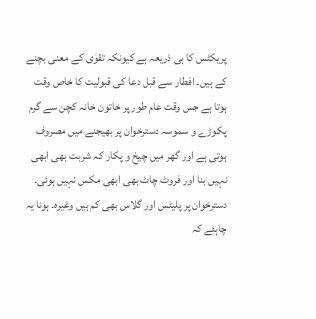پریکٹس کا ہی ذریعہ ہے کیونکہ تقوٰی کے معنی بچنے کے ہیں۔ افطار سے قبل دعا کی قبولیت کا خاص وقت ہوتا ہے جس وقت عام طور پر خاتون خانہ کچن سے گرم پکوڑے و سموسہ دسترخوان پر بھیجنے میں مصروف ہوتی ہے اور گھر میں چیخ و پکار کہ شربت بھی ابھی نہیں بنا اور فروٹ چاٹ بھی ابھی مکس نہیں ہوئی۔ دسترخوان پر پلیٹس اور گلاس بھی کم ہیں وغیرہ۔ ہونا یہ چاہئے کہ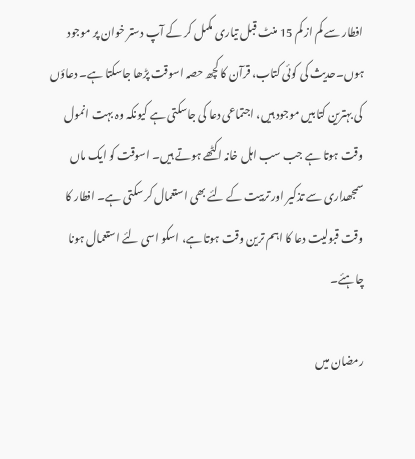افطار سے کم از کم 15 منٹ قبل تیاری مکمل کر کے آپ دستر خوان پر موجود ہوں۔حدیث کی کوئی کتاب، قرآن کا کچھ حصہ اسوقت پڑھا جاسکتا ہے۔ دعاؤں کی بہترین کتابیں موجود ہیں، اجتماعی دعا کی جاسکتی ہے کیونکہ وہ بہت انمول وقت ہوتا ہے جب سب اہل خانہ اکٹھے ہوتے ہیں۔ اسوقت کو ایک ماں سمجھداری سے تذکیر اور تربیت کے لئے بھی استعمال کر سکتی ہے۔ افطار کا وقت قبولیت دعا کا اہم ترین وقت ہوتا ہے، اسکو اسی لئے استعمال ہونا چاہئے۔

رمضان میں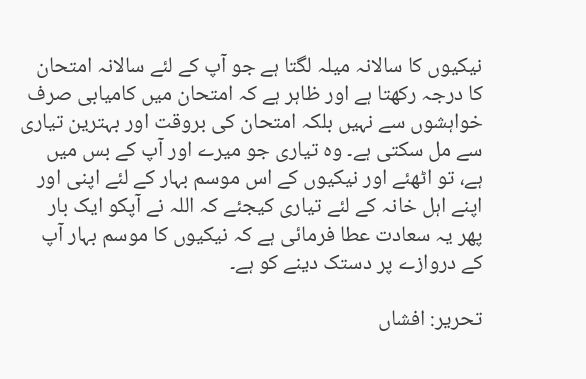نیکیوں کا سالانہ میلہ لگتا ہے جو آپ کے لئے سالانہ امتحان کا درجہ رکھتا ہے اور ظاہر ہے کہ امتحان میں کامیابی صرف خواہشوں سے نہیں بلکہ امتحان کی بروقت اور بہترین تیاری سے مل سکتی ہے۔ وہ تیاری جو میرے اور آپ کے بس میں ہے، تو اٹھئے اور نیکیوں کے اس موسم بہار کے لئے اپنی اور اپنے اہل خانہ کے لئے تیاری کیجئے کہ اللہ نے آپکو ایک بار پھر یہ سعادت عطا فرمائی ہے کہ نیکیوں کا موسم بہار آپ کے دروازے پر دستک دینے کو ہے۔

تحریر: افشاں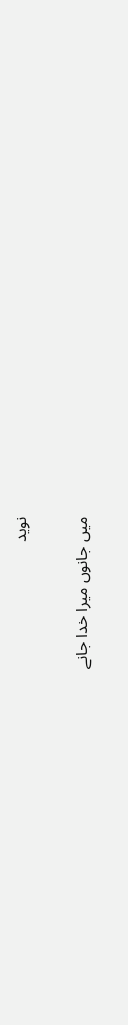نوید

میں جانوں میرا خدا جانے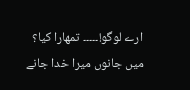ارے لوگو!۔۔۔۔۔ تمھارا کیا؟
میں جانوں میرا خدا جانے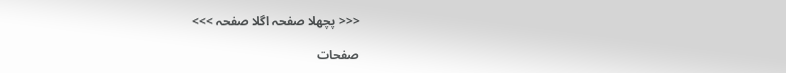<<< پچھلا صفحہ اگلا صفحہ >>>

صفحات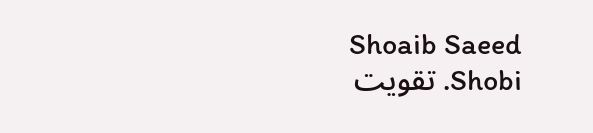Shoaib Saeed Shobi. تقویت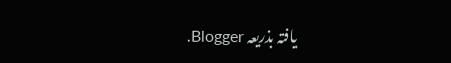یافتہ بذریعہ Blogger.